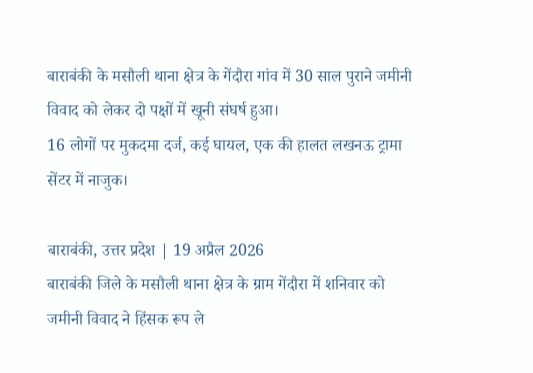बाराबंकी के मसौली थाना क्षेत्र के गेंदौरा गांव में 30 साल पुराने जमीनी विवाद को लेकर दो पक्षों में खूनी संघर्ष हुआ।
16 लोगों पर मुकदमा दर्ज, कई घायल, एक की हालत लखनऊ ट्रामा सेंटर में नाजुक।

बाराबंकी, उत्तर प्रदेश | 19 अप्रैल 2026
बाराबंकी जिले के मसौली थाना क्षेत्र के ग्राम गेंदौरा में शनिवार को जमीनी विवाद ने हिंसक रूप ले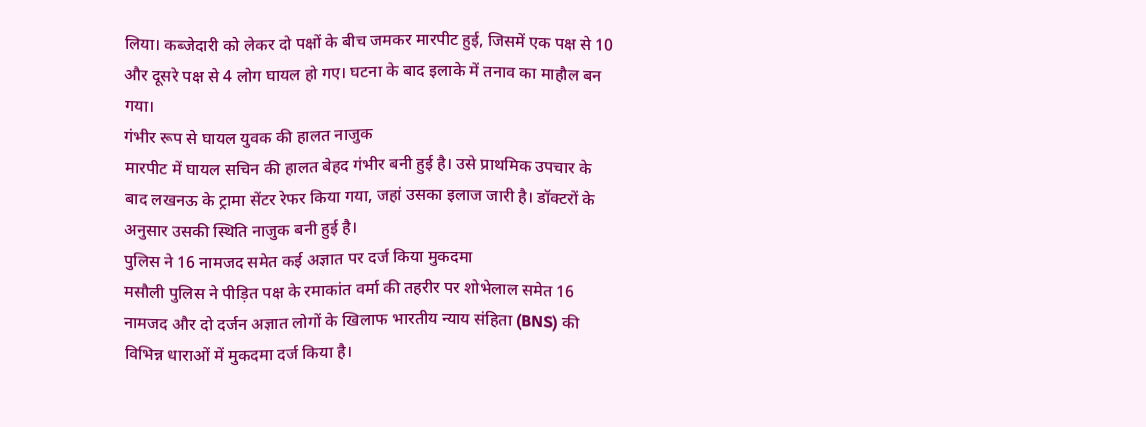लिया। कब्जेदारी को लेकर दो पक्षों के बीच जमकर मारपीट हुई, जिसमें एक पक्ष से 10 और दूसरे पक्ष से 4 लोग घायल हो गए। घटना के बाद इलाके में तनाव का माहौल बन गया।
गंभीर रूप से घायल युवक की हालत नाजुक
मारपीट में घायल सचिन की हालत बेहद गंभीर बनी हुई है। उसे प्राथमिक उपचार के बाद लखनऊ के ट्रामा सेंटर रेफर किया गया, जहां उसका इलाज जारी है। डॉक्टरों के अनुसार उसकी स्थिति नाजुक बनी हुई है।
पुलिस ने 16 नामजद समेत कई अज्ञात पर दर्ज किया मुकदमा
मसौली पुलिस ने पीड़ित पक्ष के रमाकांत वर्मा की तहरीर पर शोभेलाल समेत 16 नामजद और दो दर्जन अज्ञात लोगों के खिलाफ भारतीय न्याय संहिता (BNS) की विभिन्न धाराओं में मुकदमा दर्ज किया है।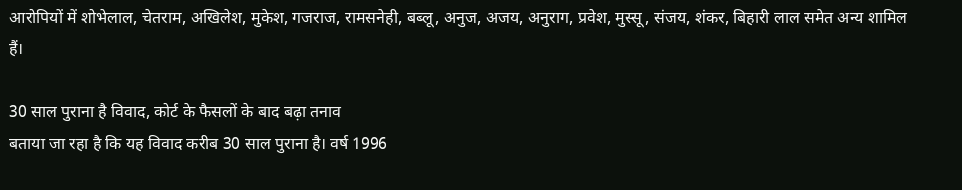आरोपियों में शोभेलाल, चेतराम, अखिलेश, मुकेश, गजराज, रामसनेही, बब्लू, अनुज, अजय, अनुराग, प्रवेश, मुस्सू, संजय, शंकर, बिहारी लाल समेत अन्य शामिल हैं।

30 साल पुराना है विवाद, कोर्ट के फैसलों के बाद बढ़ा तनाव
बताया जा रहा है कि यह विवाद करीब 30 साल पुराना है। वर्ष 1996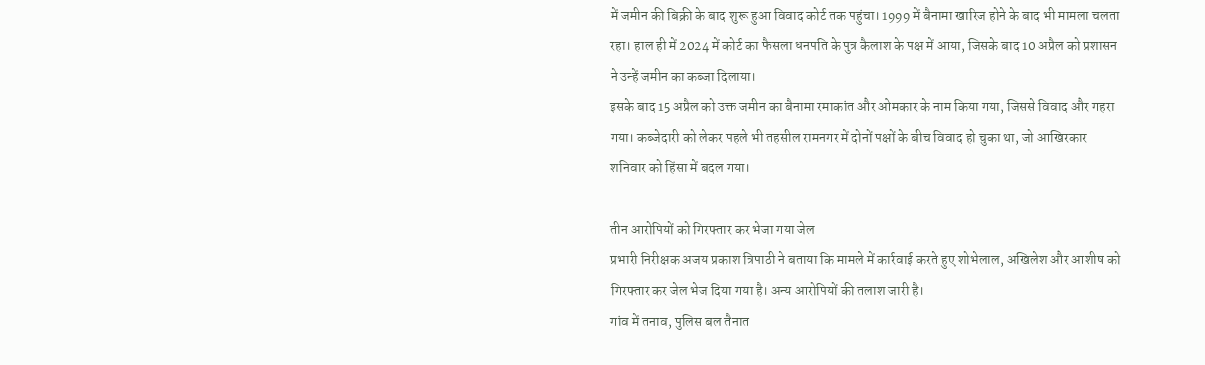में जमीन की बिक्री के बाद शुरू हुआ विवाद कोर्ट तक पहुंचा। 1999 में बैनामा खारिज होने के बाद भी मामला चलता रहा। हाल ही में 2024 में कोर्ट का फैसला धनपति के पुत्र कैलाश के पक्ष में आया, जिसके बाद 10 अप्रैल को प्रशासन ने उन्हें जमीन का कब्जा दिलाया।
इसके बाद 15 अप्रैल को उक्त जमीन का बैनामा रमाकांत और ओमकार के नाम किया गया, जिससे विवाद और गहरा गया। कब्जेदारी को लेकर पहले भी तहसील रामनगर में दोनों पक्षों के बीच विवाद हो चुका था, जो आखिरकार शनिवार को हिंसा में बदल गया।

तीन आरोपियों को गिरफ्तार कर भेजा गया जेल
प्रभारी निरीक्षक अजय प्रकाश त्रिपाठी ने बताया कि मामले में कार्रवाई करते हुए शोभेलाल, अखिलेश और आशीष को गिरफ्तार कर जेल भेज दिया गया है। अन्य आरोपियों की तलाश जारी है।
गांव में तनाव, पुलिस बल तैनात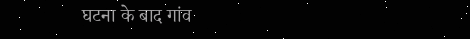घटना के बाद गांव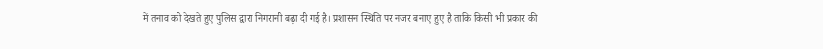में तनाव को देखते हुए पुलिस द्वारा निगरानी बढ़ा दी गई है। प्रशासन स्थिति पर नजर बनाए हुए है ताकि किसी भी प्रकार की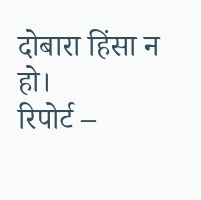दोबारा हिंसा न हो।
रिपोर्ट –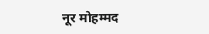नूर मोहम्मद